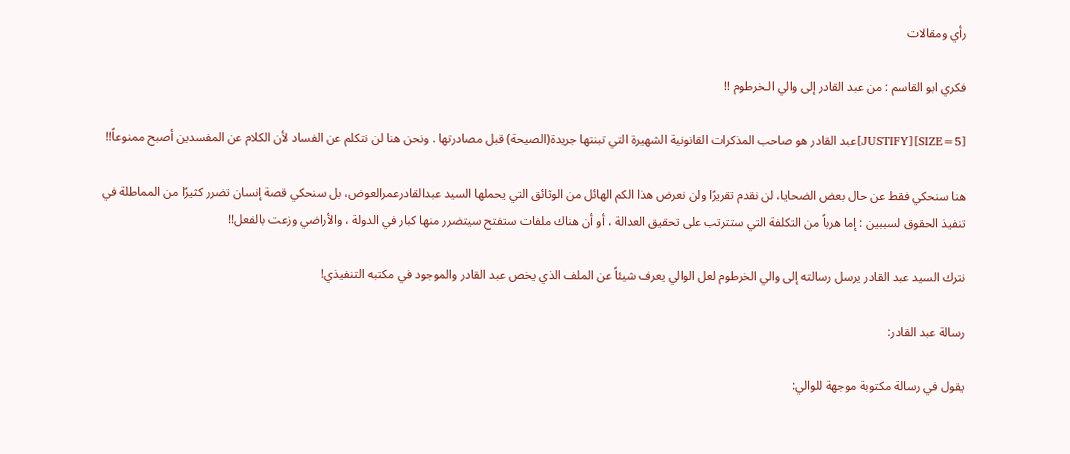رأي ومقالات

فكري ابو القاسم : من عبد القادر إلى والي الـخرطوم !!

[SIZE=5][JUSTIFY]عبد القادر هو صاحب المذكرات القانونية الشهيرة التي تبنتها جريدة(الصيحة) قبل مصادرتها . ونحن هنا لن نتكلم عن الفساد لأن الكلام عن المفسدين أصبح ممنوعاً!!

هنا سنحكي فقط عن حال بعض الضحايا، لن نقدم تقريرًا ولن نعرض هذا الكم الهائل من الوثائق التي يحملها السيد عبدالقادرعمرالعوض، بل سنحكي قصة إنسان تضرر كثيرًا من المماطلة في تنفيذ الحقوق لسببين : إما هرباً من التكلفة التي ستترتب على تحقيق العدالة ، أو أن هناك ملفات ستفتح سيتضرر منها كبار في الدولة ، والأراضي وزعت بالفعل!!

نترك السيد عبد القادر يرسل رسالته إلى والي الخرطوم لعل الوالي يعرف شيئاً عن الملف الذي يخص عبد القادر والموجود في مكتبه التنفيذي!

رسالة عبد القادر:

يقول في رسالة مكتوبة موجهة للوالي: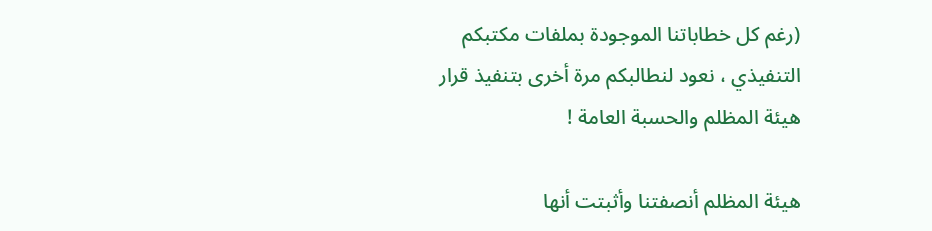(رغم كل خطاباتنا الموجودة بملفات مكتبكم التنفيذي ، نعود لنطالبكم مرة أخرى بتنفيذ قرار هيئة المظلم والحسبة العامة !

هيئة المظلم أنصفتنا وأثبتت أنها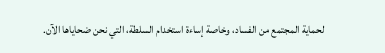لحماية المجتمع من الفساد، وخاصة إساءة استخدام السلطة، التي نحن ضحاياها الآن.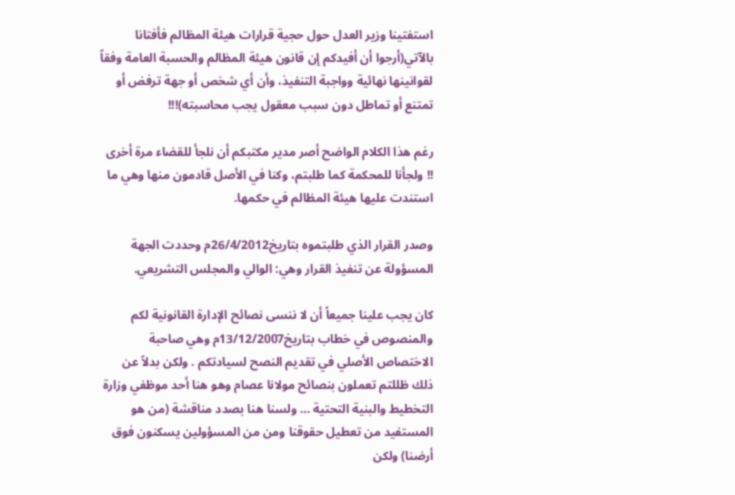استفتينا وزير العدل حول حجية قرارات هيئة المظالم فأفتانا بالآتي(أرجوا أن أفيدكم إن قانون هيئة المظالم والحسبة العامة وفقاً لقوانينها نهائية وواجبة التنفيذ، وأن أي شخص أو جهة ترفض أو تمتنع أو تماطل دون سبب معقول يجب محاسبته)!!!

رغم هذا الكلام الواضح أصر مدير مكتبكم أن نلجأ للقضاء مرة أخرى !! ولجأنا للمحكمة كما طلبتم، وكنا في الأصل قادمون منها وهي ما استندت عليها هيئة المظالم في حكمها.

وصدر القرار الذي طلبتموه بتاريخ26/4/2012م وحددت الجهة المسؤولة عن تنفيذ القرار وهي: الوالي والمجلس التشريعي.

كان يجب علينا جميعاً أن لا ننسى نصائح الإدارة القانونية لكم والمنصوص في خطاب بتاريخ13/12/2007م وهي صاحبة الاختصاص الأصلي في تقديم النصح لسيادتكم . ولكن بدلاً عن ذلك ظللتم تعملون بنصائح مولانا عصام وهو هنا أحد موظفي وزارة التخطيط والبنية التحتية … ولسنا هنا بصدد مناقشة (من هو المستفيد من تعطيل حقوقنا ومن من المسؤولين يسكنون فوق أرضنا) ولكن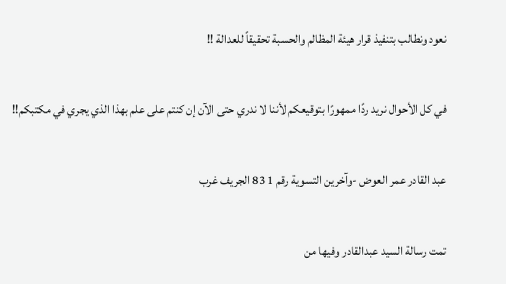نعود ونطالب بتنفيذ قرار هيئة المظالم والحسبة تحقيقاً للعدالة !!

في كل الأحوال نريد ردًا ممهورًا بتوقيعكم لأننا لا ندري حتى الآن إن كنتم على علم بهذا الذي يجري في مكتبكم!!

عبد القادر عمر العوض -وآخرين التسوية رقم 1 83 الجريف غرب

تمت رسالة السيد عبدالقادر وفيها من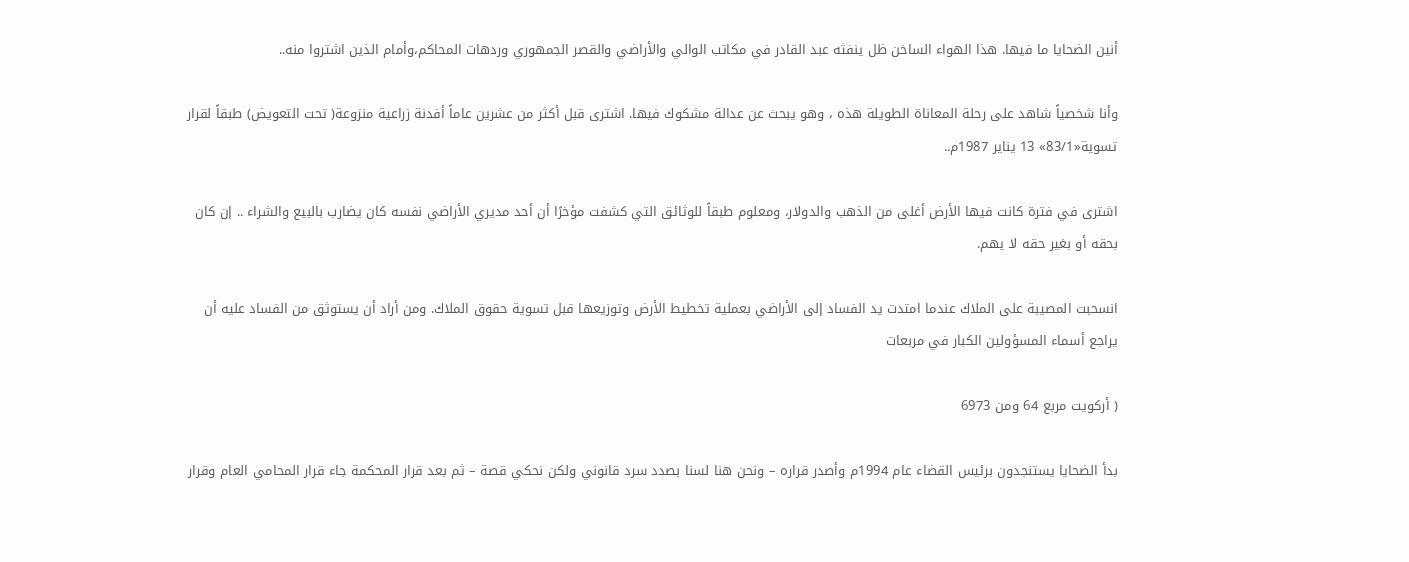أنين الضحايا ما فيها. هذا الهواء الساخن ظل ينفثه عبد القادر في مكاتب الوالي والأراضي والقصر الجمهوري وردهات المحاكم،وأمام الذين اشتروا منه..

وأنا شخصياً شاهد على رحلة المعاناة الطويلة هذه ، وهو يبحث عن عدالة مشكوك فيها. اشترى قبل أكثر من عشرين عاماً أفدنة زراعية منزوعة( تحت التعويض) طبقاً لقرار تسوية«83/1» 13 يناير 1987م..

اشترى في فترة كانت فيها الأرض أغلى من الذهب والدولار، ومعلوم طبقاً للوثائق التي كشفت مؤخرًا أن أحد مديري الأراضي نفسه كان يضارب بالبيع والشراء .. إن كان بحقه أو بغير حقه لا يهم.

انسحبت المصيبة على الملاك عندما امتدت يد الفساد إلى الأراضي بعملية تخطيط الأرض وتوزيعها قبل تسوية حقوق الملاك. ومن أراد أن يستوثق من الفساد عليه أن يراجع أسماء المسؤولين الكبار في مربعات

( أركويت مربع 64 ومن 6973

بدأ الضحايا يستنجدون برئيس القضاء عام 1994م وأصدر قراره – ونحن هنا لسنا بصدد سرد قانوني ولكن نحكي قصة – ثم بعد قرار المحكمة جاء قرار المحامي العام وقرار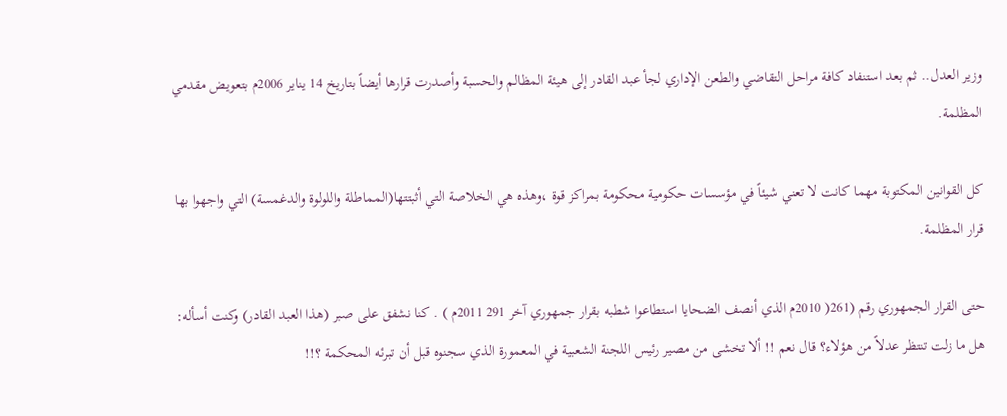وزير العدل.. ثم بعد استنفاد كافة مراحل التقاضي والطعن الإداري لجأ عبد القادر إلى هيئة المظالم والحسبة وأصدرت قرارها أيضاً بتاريخ 14 يناير 2006م بتعويض مقدمي المظلمة.

كل القوانين المكتوبة مهما كانت لا تعني شيئاً في مؤسسات حكومية محكومة بمراكز قوة ،وهذه هي الخلاصة التي أثبتتها(المماطلة واللولوة والدغمسة) التي واجهوا بها قرار المظلمة.

حتى القرار الجمهوري رقم (261( 2010م الذي أنصف الضحايا استطاعوا شطبه بقرار جمهوري آخر 291 2011م ) . كنا نشفق على صبر (هذا العبد القادر) وكنت أسأله: هل ما زلت تنتظر عدلاً من هؤلاء؟ قال نعم !! ألا تخشى من مصير رئيس اللجنة الشعبية في المعمورة الذي سجنوه قبل أن تبرئه المحكمة ؟!!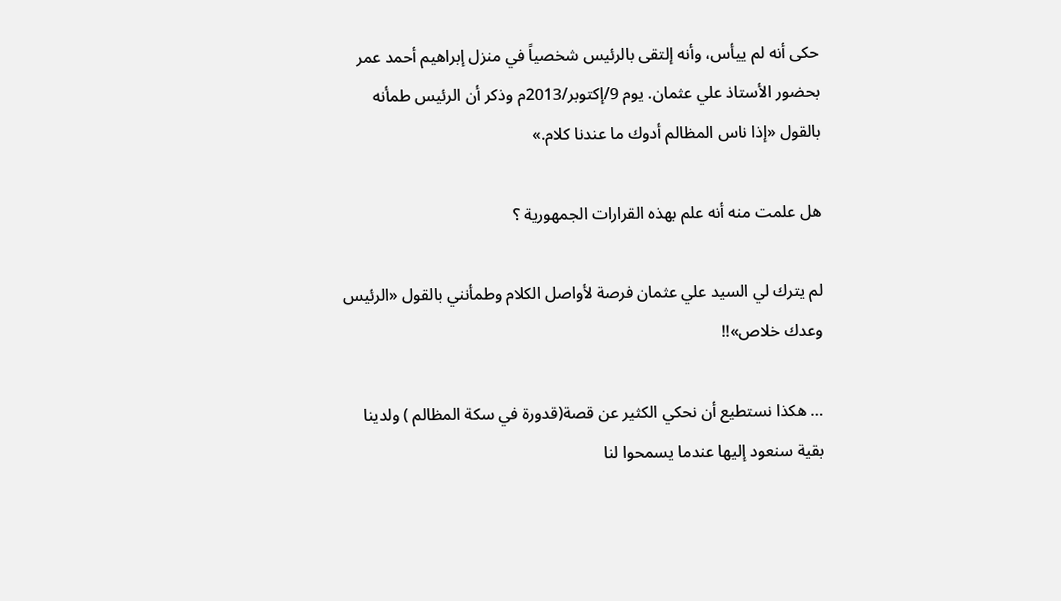حكى أنه لم ييأس، وأنه إلتقى بالرئيس شخصياً في منزل إبراهيم أحمد عمر بحضور الأستاذ علي عثمان. يوم 9/إكتوبر/2013م وذكر أن الرئيس طمأنه بالقول «إذا ناس المظالم أدوك ما عندنا كلام.»

هل علمت منه أنه علم بهذه القرارات الجمهورية ؟

لم يترك لي السيد علي عثمان فرصة لأواصل الكلام وطمأنني بالقول «الرئيس وعدك خلاص»!!

… هكذا نستطيع أن نحكي الكثير عن قصة(قدورة في سكة المظالم ) ولدينا بقية سنعود إليها عندما يسمحوا لنا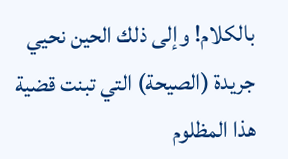بالكلام! وإلى ذلك الحين نحيي جريدة (الصيحة) التي تبنت قضية هذا المظلوم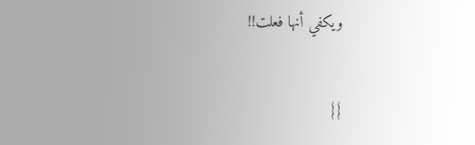ويكفي أنها فعلت!!

}}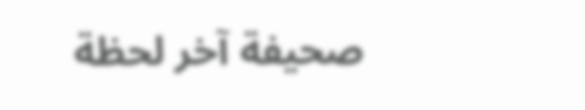صحيفة آخر لحظة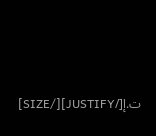ت.إ[/JUSTIFY][/SIZE]